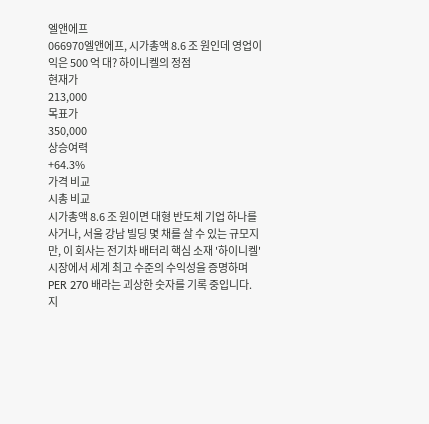엘앤에프
066970엘앤에프, 시가총액 8.6 조 원인데 영업이익은 500 억 대? 하이니켈의 정점
현재가
213,000
목표가
350,000
상승여력
+64.3%
가격 비교
시총 비교
시가총액 8.6 조 원이면 대형 반도체 기업 하나를 사거나, 서울 강남 빌딩 몇 채를 살 수 있는 규모지만, 이 회사는 전기차 배터리 핵심 소재 '하이니켈' 시장에서 세계 최고 수준의 수익성을 증명하며 PER 270 배라는 괴상한 숫자를 기록 중입니다.
지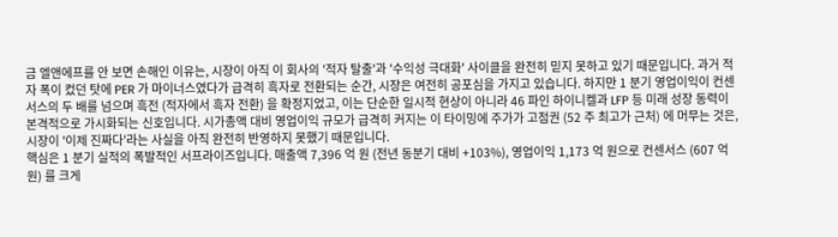금 엘앤에프를 안 보면 손해인 이유는, 시장이 아직 이 회사의 '적자 탈출'과 '수익성 극대화' 사이클을 완전히 믿지 못하고 있기 때문입니다. 과거 적자 폭이 컸던 탓에 PER 가 마이너스였다가 급격히 흑자로 전환되는 순간, 시장은 여전히 공포심을 가지고 있습니다. 하지만 1 분기 영업이익이 컨센서스의 두 배를 넘으며 흑전 (적자에서 흑자 전환) 을 확정지었고, 이는 단순한 일시적 현상이 아니라 46 파인 하이니켈과 LFP 등 미래 성장 동력이 본격적으로 가시화되는 신호입니다. 시가총액 대비 영업이익 규모가 급격히 커지는 이 타이밍에 주가가 고점권 (52 주 최고가 근처) 에 머무는 것은, 시장이 '이제 진짜다'라는 사실을 아직 완전히 반영하지 못했기 때문입니다.
핵심은 1 분기 실적의 폭발적인 서프라이즈입니다. 매출액 7,396 억 원 (전년 동분기 대비 +103%), 영업이익 1,173 억 원으로 컨센서스 (607 억 원) 를 크게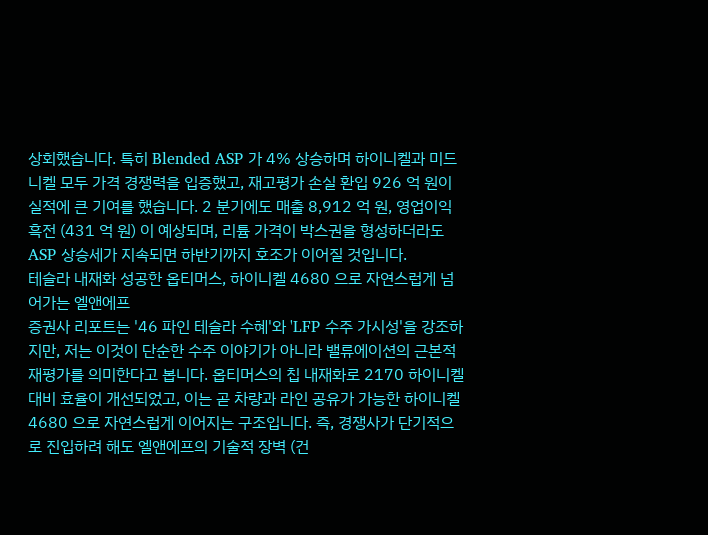상회했습니다. 특히 Blended ASP 가 4% 상승하며 하이니켈과 미드니켈 모두 가격 경쟁력을 입증했고, 재고평가 손실 환입 926 억 원이 실적에 큰 기여를 했습니다. 2 분기에도 매출 8,912 억 원, 영업이익 흑전 (431 억 원) 이 예상되며, 리튬 가격이 박스권을 형성하더라도 ASP 상승세가 지속되면 하반기까지 호조가 이어질 것입니다.
테슬라 내재화 성공한 옵티머스, 하이니켈 4680 으로 자연스럽게 넘어가는 엘앤에프
증권사 리포트는 '46 파인 테슬라 수혜'와 'LFP 수주 가시성'을 강조하지만, 저는 이것이 단순한 수주 이야기가 아니라 밸류에이션의 근본적 재평가를 의미한다고 봅니다. 옵티머스의 칩 내재화로 2170 하이니켈 대비 효율이 개선되었고, 이는 곧 차량과 라인 공유가 가능한 하이니켈 4680 으로 자연스럽게 이어지는 구조입니다. 즉, 경쟁사가 단기적으로 진입하려 해도 엘앤에프의 기술적 장벽 (건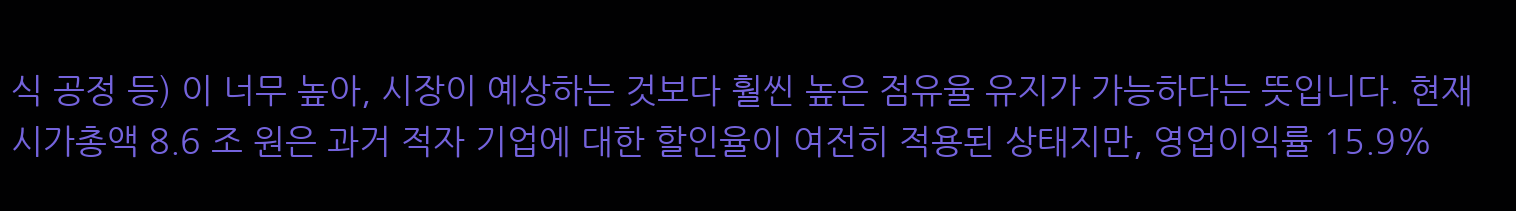식 공정 등) 이 너무 높아, 시장이 예상하는 것보다 훨씬 높은 점유율 유지가 가능하다는 뜻입니다. 현재 시가총액 8.6 조 원은 과거 적자 기업에 대한 할인율이 여전히 적용된 상태지만, 영업이익률 15.9%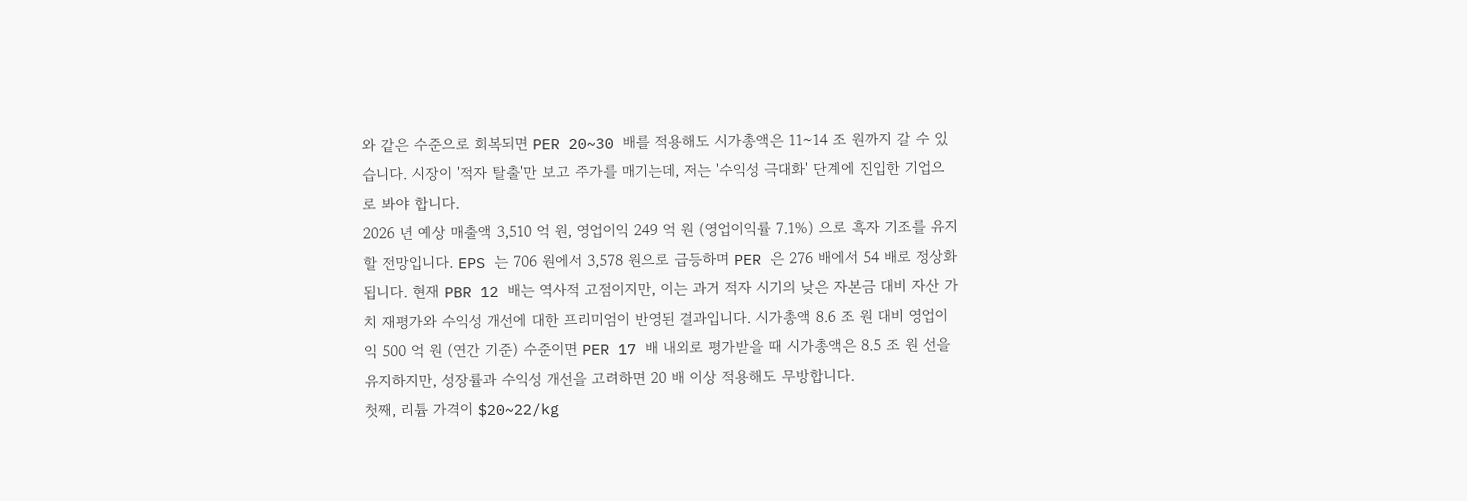와 같은 수준으로 회복되면 PER 20~30 배를 적용해도 시가총액은 11~14 조 원까지 갈 수 있습니다. 시장이 '적자 탈출'만 보고 주가를 매기는데, 저는 '수익성 극대화' 단계에 진입한 기업으로 봐야 합니다.
2026 년 예상 매출액 3,510 억 원, 영업이익 249 억 원 (영업이익률 7.1%) 으로 흑자 기조를 유지할 전망입니다. EPS 는 706 원에서 3,578 원으로 급등하며 PER 은 276 배에서 54 배로 정상화됩니다. 현재 PBR 12 배는 역사적 고점이지만, 이는 과거 적자 시기의 낮은 자본금 대비 자산 가치 재평가와 수익성 개선에 대한 프리미엄이 반영된 결과입니다. 시가총액 8.6 조 원 대비 영업이익 500 억 원 (연간 기준) 수준이면 PER 17 배 내외로 평가받을 때 시가총액은 8.5 조 원 선을 유지하지만, 성장률과 수익성 개선을 고려하면 20 배 이상 적용해도 무방합니다.
첫째, 리튬 가격이 $20~22/kg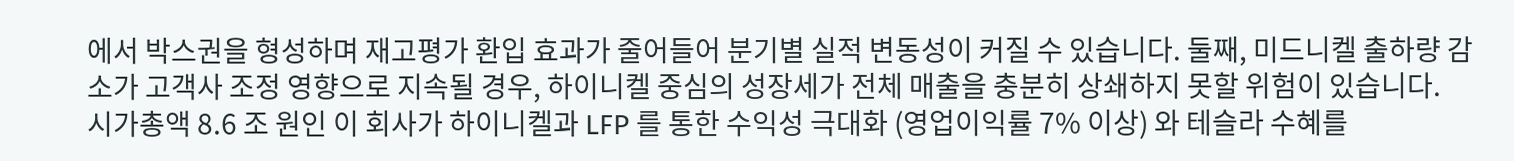에서 박스권을 형성하며 재고평가 환입 효과가 줄어들어 분기별 실적 변동성이 커질 수 있습니다. 둘째, 미드니켈 출하량 감소가 고객사 조정 영향으로 지속될 경우, 하이니켈 중심의 성장세가 전체 매출을 충분히 상쇄하지 못할 위험이 있습니다.
시가총액 8.6 조 원인 이 회사가 하이니켈과 LFP 를 통한 수익성 극대화 (영업이익률 7% 이상) 와 테슬라 수혜를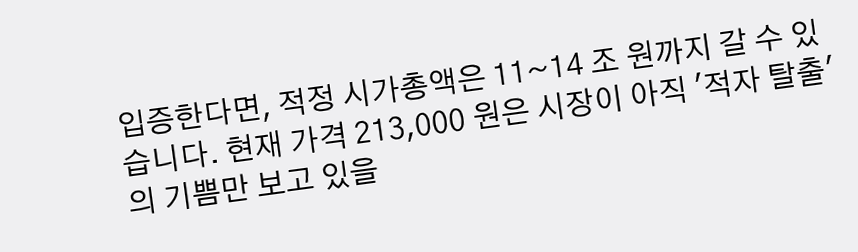입증한다면, 적정 시가총액은 11~14 조 원까지 갈 수 있습니다. 현재 가격 213,000 원은 시장이 아직 '적자 탈출'의 기쁨만 보고 있을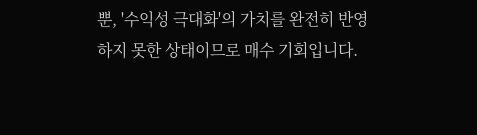뿐, '수익성 극대화'의 가치를 완전히 반영하지 못한 상태이므로 매수 기회입니다.